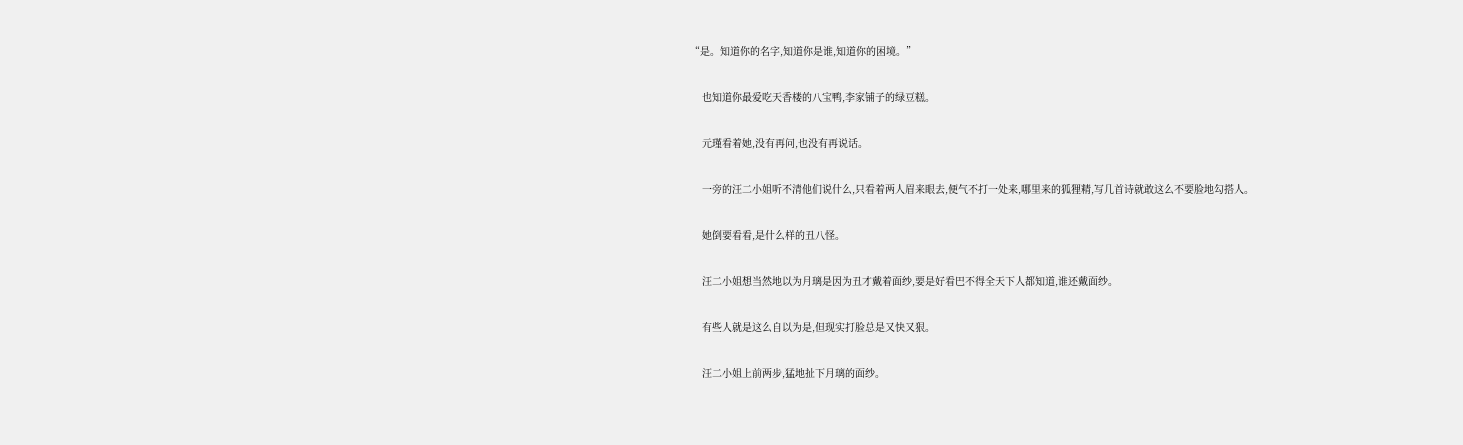“是。知道你的名字,知道你是谁,知道你的困境。”

    也知道你最爱吃天香楼的八宝鸭,李家铺子的绿豆糕。

    元瑾看着她,没有再问,也没有再说话。

    一旁的汪二小姐听不清他们说什么,只看着两人眉来眼去,便气不打一处来,哪里来的狐狸精,写几首诗就敢这么不要脸地勾搭人。

    她倒要看看,是什么样的丑八怪。

    汪二小姐想当然地以为月璃是因为丑才戴着面纱,要是好看巴不得全天下人都知道,谁还戴面纱。

    有些人就是这么自以为是,但现实打脸总是又快又狠。

    汪二小姐上前两步,猛地扯下月璃的面纱。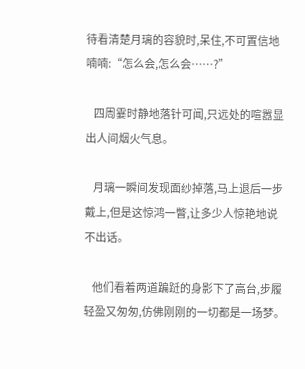待看清楚月璃的容貌时,呆住,不可置信地喃喃:“怎么会,怎么会……?”

    四周霎时静地落针可闻,只远处的喧嚣显出人间烟火气息。

    月璃一瞬间发现面纱掉落,马上退后一步戴上,但是这惊鸿一瞥,让多少人惊艳地说不出话。

    他们看着两道蹁跹的身影下了高台,步履轻盈又匆匆,仿佛刚刚的一切都是一场梦。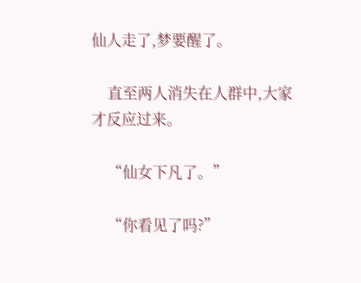仙人走了,梦要醒了。

    直至两人消失在人群中,大家才反应过来。

    “仙女下凡了。”

    “你看见了吗?”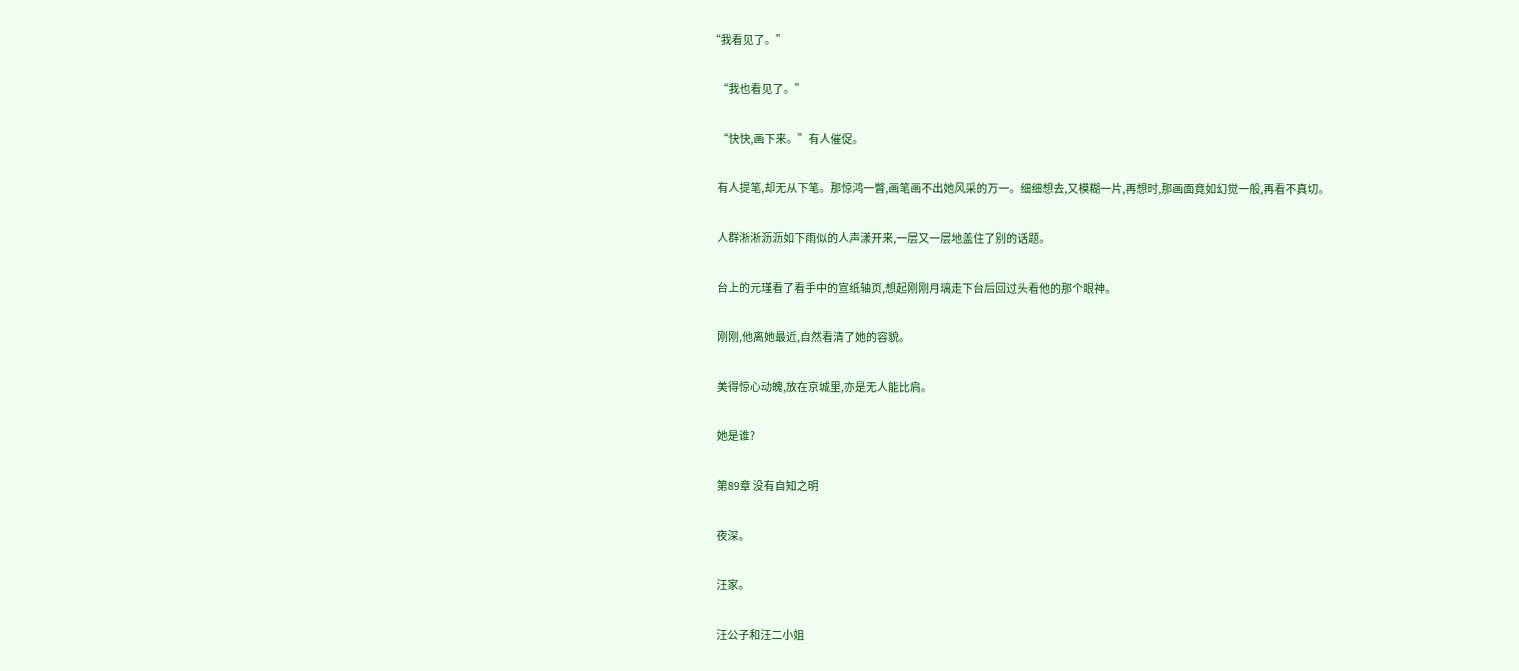“我看见了。”

    “我也看见了。”

    “快快,画下来。”有人催促。

    有人提笔,却无从下笔。那惊鸿一瞥,画笔画不出她风采的万一。细细想去,又模糊一片,再想时,那画面竟如幻觉一般,再看不真切。

    人群淅淅沥沥如下雨似的人声漾开来,一层又一层地盖住了别的话题。

    台上的元瑾看了看手中的宣纸轴页,想起刚刚月璃走下台后回过头看他的那个眼神。

    刚刚,他离她最近,自然看清了她的容貌。

    美得惊心动魄,放在京城里,亦是无人能比肩。

    她是谁?

    第89章 没有自知之明

    夜深。

    汪家。

    汪公子和汪二小姐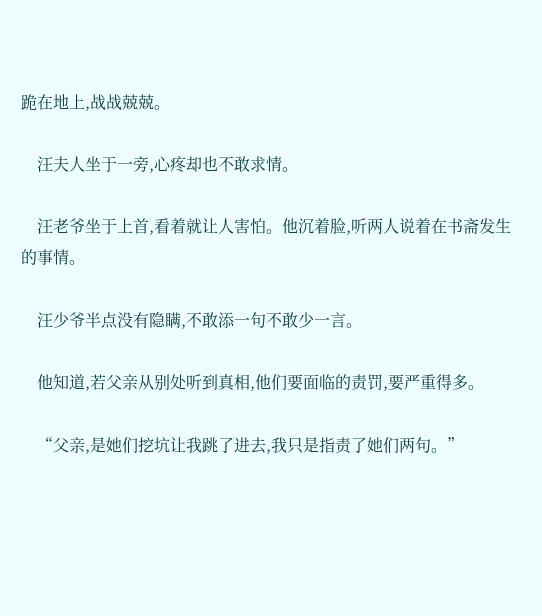跪在地上,战战兢兢。

    汪夫人坐于一旁,心疼却也不敢求情。

    汪老爷坐于上首,看着就让人害怕。他沉着脸,听两人说着在书斋发生的事情。

    汪少爷半点没有隐瞒,不敢添一句不敢少一言。

    他知道,若父亲从别处听到真相,他们要面临的责罚,要严重得多。

    “父亲,是她们挖坑让我跳了进去,我只是指责了她们两句。”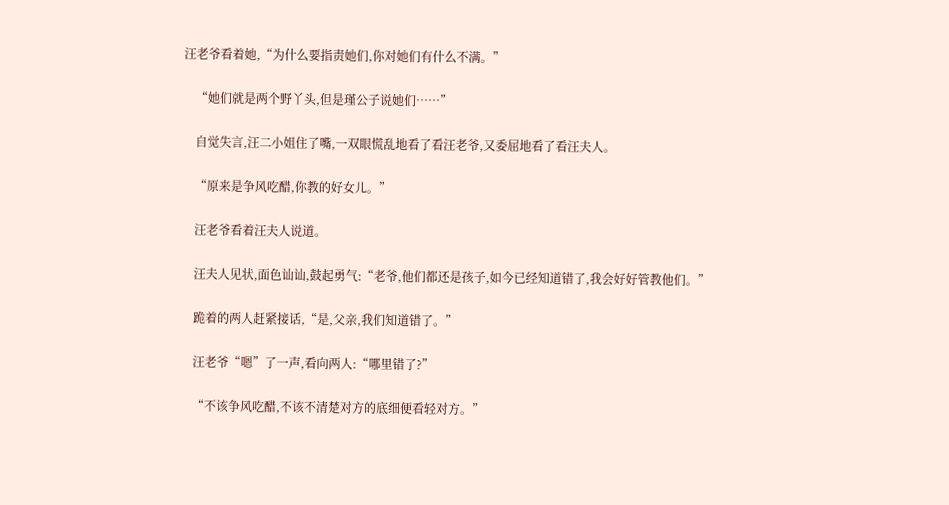汪老爷看着她,“为什么要指责她们,你对她们有什么不满。”

    “她们就是两个野丫头,但是瑾公子说她们……”

    自觉失言,汪二小姐住了嘴,一双眼慌乱地看了看汪老爷,又委屈地看了看汪夫人。

    “原来是争风吃醋,你教的好女儿。”

    汪老爷看着汪夫人说道。

    汪夫人见状,面色讪讪,鼓起勇气:“老爷,他们都还是孩子,如今已经知道错了,我会好好管教他们。”

    跪着的两人赶紧接话,“是,父亲,我们知道错了。”

    汪老爷“嗯”了一声,看向两人:“哪里错了?”

    “不该争风吃醋,不该不清楚对方的底细便看轻对方。”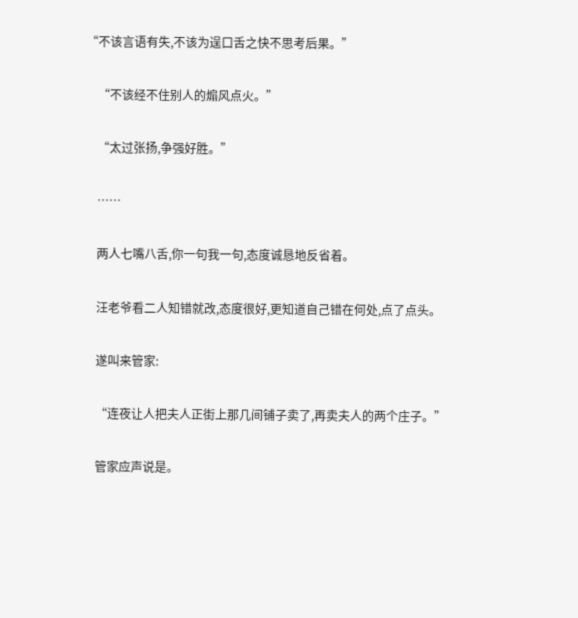“不该言语有失,不该为逞口舌之快不思考后果。”

    “不该经不住别人的煽风点火。”

    “太过张扬,争强好胜。”

    ……

    两人七嘴八舌,你一句我一句,态度诚恳地反省着。

    汪老爷看二人知错就改,态度很好,更知道自己错在何处,点了点头。

    遂叫来管家:

    “连夜让人把夫人正街上那几间铺子卖了,再卖夫人的两个庄子。”

    管家应声说是。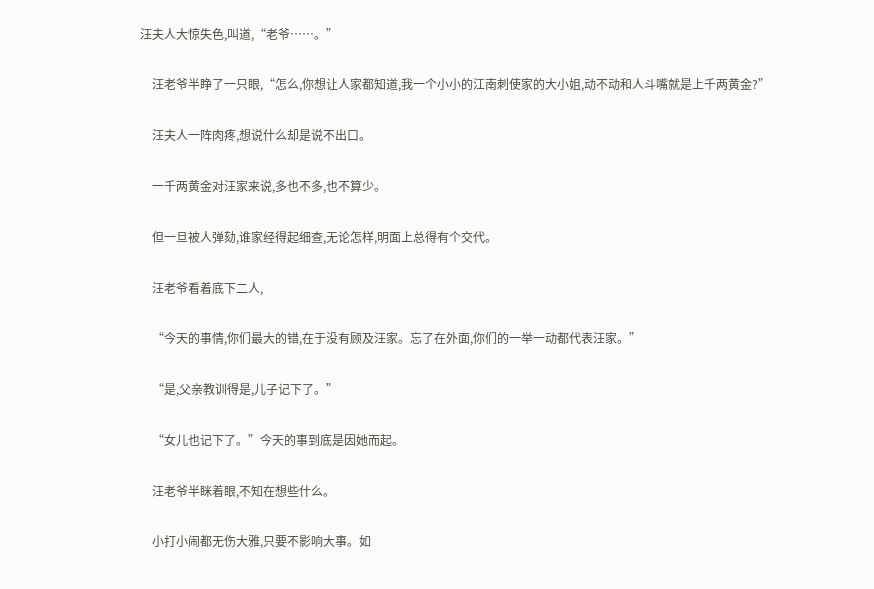汪夫人大惊失色,叫道,“老爷……。”

    汪老爷半睁了一只眼,“怎么,你想让人家都知道,我一个小小的江南刺使家的大小姐,动不动和人斗嘴就是上千两黄金?”

    汪夫人一阵肉疼,想说什么却是说不出口。

    一千两黄金对汪家来说,多也不多,也不算少。

    但一旦被人弹劾,谁家经得起细查,无论怎样,明面上总得有个交代。

    汪老爷看着底下二人,

    “今天的事情,你们最大的错,在于没有顾及汪家。忘了在外面,你们的一举一动都代表汪家。”

    “是,父亲教训得是,儿子记下了。”

    “女儿也记下了。”今天的事到底是因她而起。

    汪老爷半眯着眼,不知在想些什么。

    小打小闹都无伤大雅,只要不影响大事。如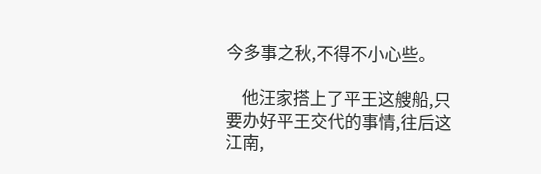今多事之秋,不得不小心些。

    他汪家搭上了平王这艘船,只要办好平王交代的事情,往后这江南,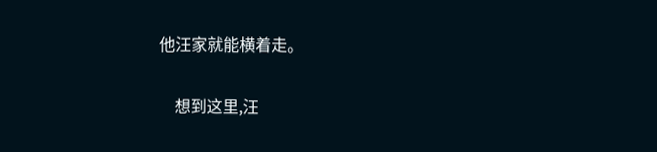他汪家就能横着走。

    想到这里,汪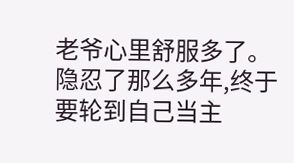老爷心里舒服多了。隐忍了那么多年,终于要轮到自己当主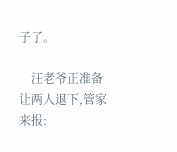子了。

    汪老爷正准备让两人退下,管家来报: